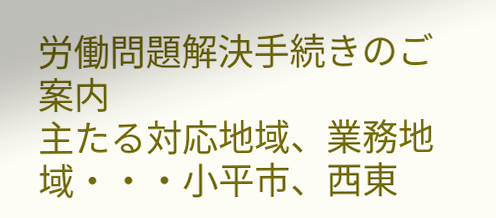労働問題解決手続きのご案内
主たる対応地域、業務地域・・・小平市、西東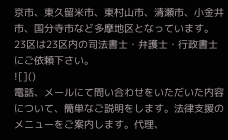京市、東久留米市、東村山市、清瀬市、小金井市、国分寺市など多摩地区となっています。23区は23区内の司法書士・弁護士・行政書士にご依頼下さい。
![]()
電話、メールにて問い合わせをいただいた内容について、簡単なご説明をします。法律支援のメニューをご案内します。代理、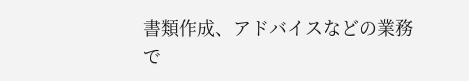書類作成、アドバイスなどの業務で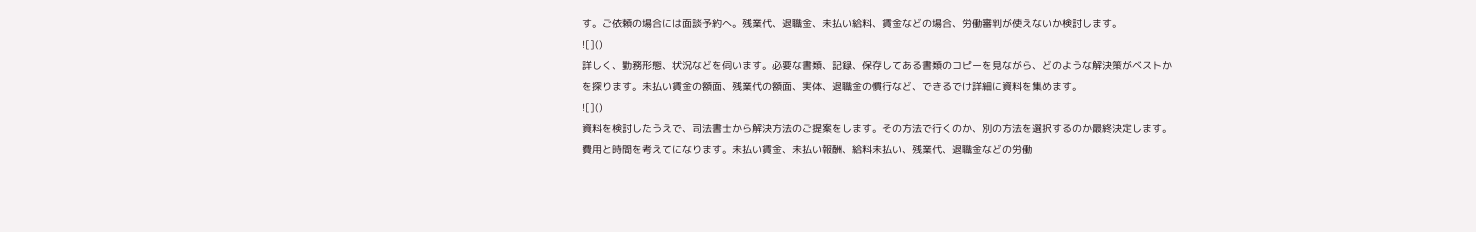す。ご依頼の場合には面談予約へ。残業代、退職金、未払い給料、賃金などの場合、労働審判が使えないか検討します。
![]()
詳しく、勤務形態、状況などを伺います。必要な書類、記録、保存してある書類のコピーを見ながら、どのような解決策がベストかを探ります。未払い賃金の額面、残業代の額面、実体、退職金の慣行など、できるでけ詳細に資料を集めます。
![]()
資料を検討したうえで、司法書士から解決方法のご提案をします。その方法で行くのか、別の方法を選択するのか最終決定します。費用と時間を考えてになります。未払い賃金、未払い報酬、給料未払い、残業代、退職金などの労働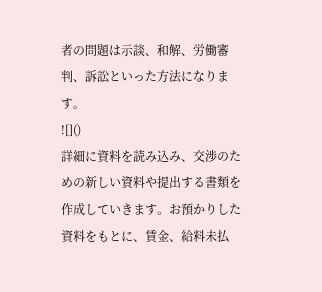者の問題は示談、和解、労働審判、訴訟といった方法になります。
![]()
詳細に資料を読み込み、交渉のための新しい資料や提出する書類を作成していきます。お預かりした資料をもとに、賃金、給料未払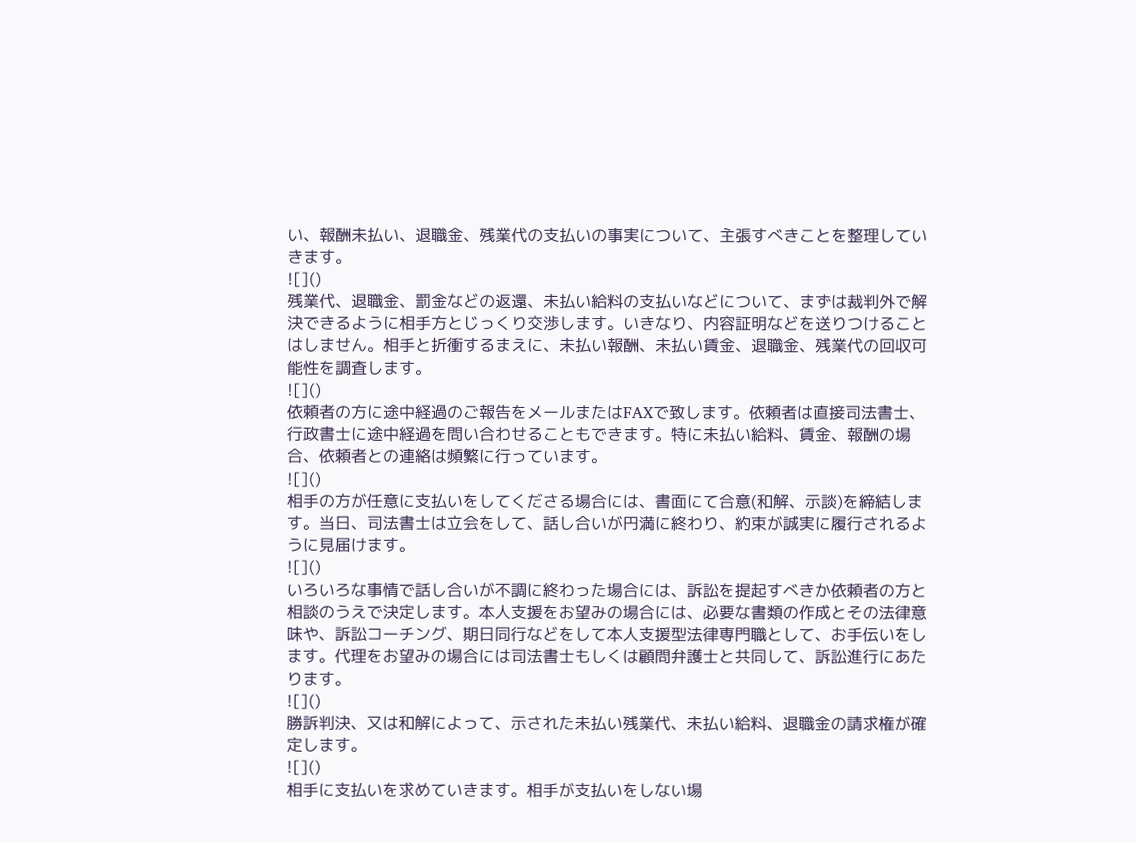い、報酬未払い、退職金、残業代の支払いの事実について、主張すべきことを整理していきます。
![]()
残業代、退職金、罰金などの返還、未払い給料の支払いなどについて、まずは裁判外で解決できるように相手方とじっくり交渉します。いきなり、内容証明などを送りつけることはしません。相手と折衝するまえに、未払い報酬、未払い賃金、退職金、残業代の回収可能性を調査します。
![]()
依頼者の方に途中経過のご報告をメールまたはFAXで致します。依頼者は直接司法書士、行政書士に途中経過を問い合わせることもできます。特に未払い給料、賃金、報酬の場合、依頼者との連絡は頻繁に行っています。
![]()
相手の方が任意に支払いをしてくださる場合には、書面にて合意(和解、示談)を締結します。当日、司法書士は立会をして、話し合いが円満に終わり、約束が誠実に履行されるように見届けます。
![]()
いろいろな事情で話し合いが不調に終わった場合には、訴訟を提起すべきか依頼者の方と相談のうえで決定します。本人支援をお望みの場合には、必要な書類の作成とその法律意味や、訴訟コーチング、期日同行などをして本人支援型法律専門職として、お手伝いをします。代理をお望みの場合には司法書士もしくは顧問弁護士と共同して、訴訟進行にあたります。
![]()
勝訴判決、又は和解によって、示された未払い残業代、未払い給料、退職金の請求権が確定します。
![]()
相手に支払いを求めていきます。相手が支払いをしない場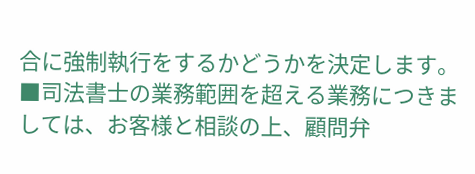合に強制執行をするかどうかを決定します。
■司法書士の業務範囲を超える業務につきましては、お客様と相談の上、顧問弁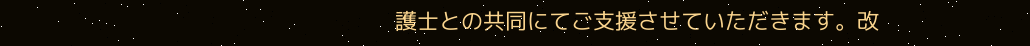護士との共同にてご支援させていただきます。改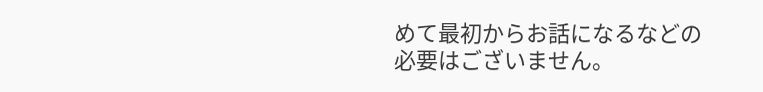めて最初からお話になるなどの必要はございません。